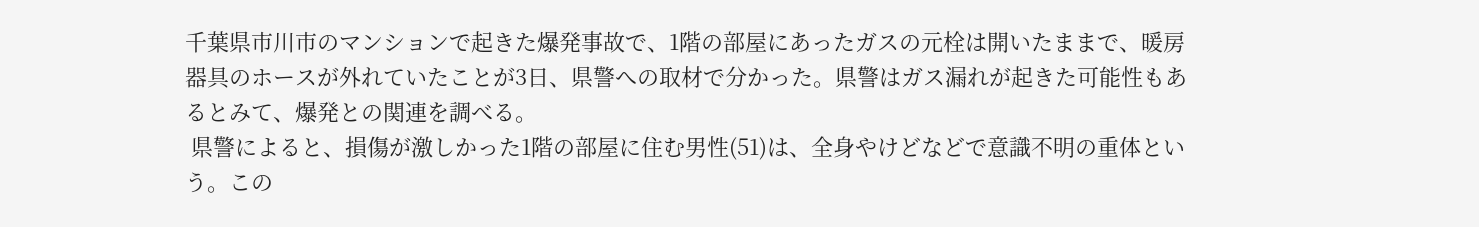千葉県市川市のマンションで起きた爆発事故で、1階の部屋にあったガスの元栓は開いたままで、暖房器具のホースが外れていたことが3日、県警への取材で分かった。県警はガス漏れが起きた可能性もあるとみて、爆発との関連を調べる。
 県警によると、損傷が激しかった1階の部屋に住む男性(51)は、全身やけどなどで意識不明の重体という。この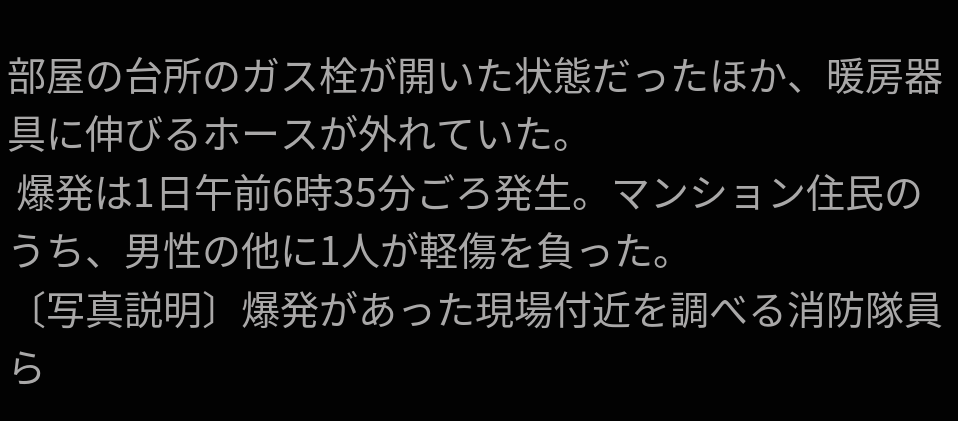部屋の台所のガス栓が開いた状態だったほか、暖房器具に伸びるホースが外れていた。
 爆発は1日午前6時35分ごろ発生。マンション住民のうち、男性の他に1人が軽傷を負った。
〔写真説明〕爆発があった現場付近を調べる消防隊員ら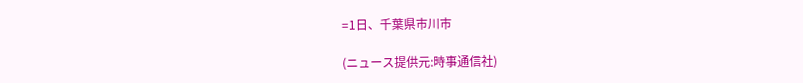=1日、千葉県市川市

(ニュース提供元:時事通信社)